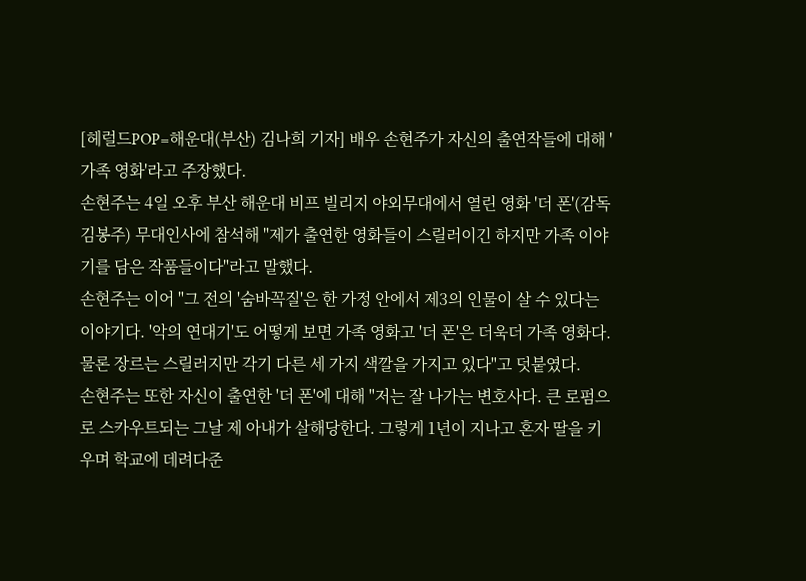[헤럴드POP=해운대(부산) 김나희 기자] 배우 손현주가 자신의 출연작들에 대해 '가족 영화'라고 주장했다.
손현주는 4일 오후 부산 해운대 비프 빌리지 야외무대에서 열린 영화 '더 폰'(감독 김봉주) 무대인사에 참석해 "제가 출연한 영화들이 스릴러이긴 하지만 가족 이야기를 담은 작품들이다"라고 말했다.
손현주는 이어 "그 전의 '숨바꼭질'은 한 가정 안에서 제3의 인물이 살 수 있다는 이야기다. '악의 연대기'도 어떻게 보면 가족 영화고 '더 폰'은 더욱더 가족 영화다. 물론 장르는 스릴러지만 각기 다른 세 가지 색깔을 가지고 있다"고 덧붙였다.
손현주는 또한 자신이 출연한 '더 폰'에 대해 "저는 잘 나가는 변호사다. 큰 로펌으로 스카우트되는 그날 제 아내가 살해당한다. 그렇게 1년이 지나고 혼자 딸을 키우며 학교에 데려다준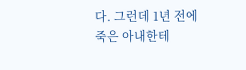다. 그런데 1년 전에 죽은 아내한테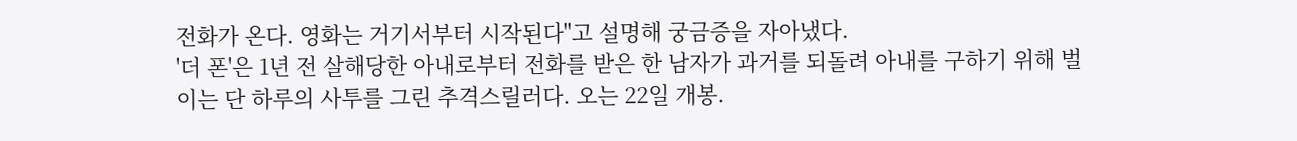전화가 온다. 영화는 거기서부터 시작된다"고 설명해 궁금증을 자아냈다.
'더 폰'은 1년 전 살해당한 아내로부터 전화를 받은 한 남자가 과거를 되돌려 아내를 구하기 위해 벌이는 단 하루의 사투를 그린 추격스릴러다. 오는 22일 개봉.